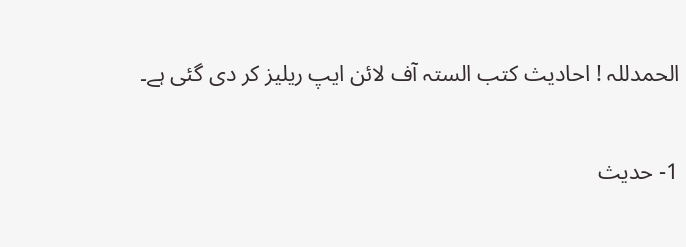الحمدللہ ! احادیث کتب الستہ آف لائن ایپ ریلیز کر دی گئی ہے۔

1- حدیث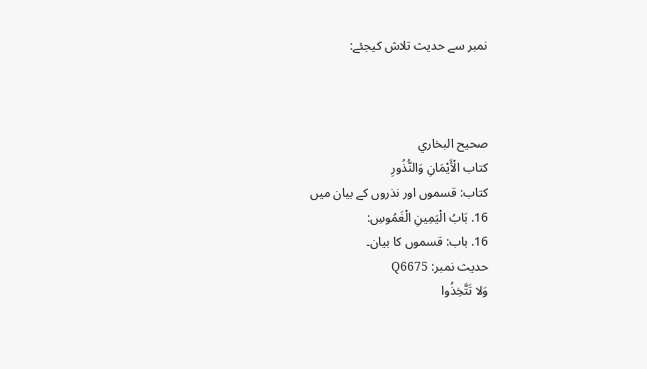نمبر سے حدیث تلاش کیجئے:



صحيح البخاري
كتاب الْأَيْمَانِ وَالنُّذُورِ
کتاب: قسموں اور نذروں کے بیان میں
16. بَابُ الْيَمِينِ الْغَمُوسِ:
16. باب: قسموں کا بیان۔
حدیث نمبر: Q6675
وَلا تَتَّخِذُوا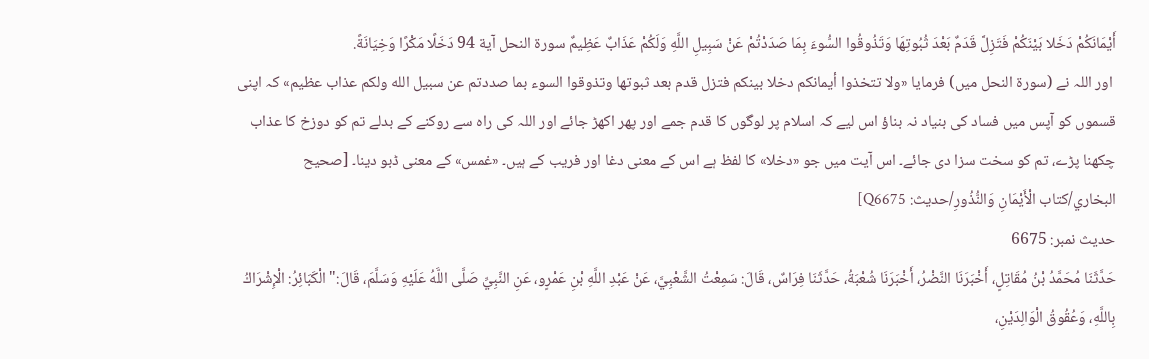أَيْمَانَكُمْ دَخَلا بَيْنَكُمْ فَتَزِلَّ قَدَمٌ بَعْدَ ثُبُوتِهَا وَتَذُوقُوا السُّوءَ بِمَا صَدَدْتُمْ عَنْ سَبِيلِ اللَّهِ وَلَكُمْ عَذَابٌ عَظِيمٌ سورة النحل آية 94 دَخَلًا مَكْرًا وَخِيَانَةً.
 اور اللہ نے (سورۃ النحل میں) فرمایا «ولا تتخذوا أيمانكم دخلا بينكم فتزل قدم بعد ثبوتها وتذوقوا السوء بما صددتم عن سبيل الله ولكم عذاب عظيم» کہ اپنی قسموں کو آپس میں فساد کی بنیاد نہ بناؤ اس لیے کہ اسلام پر لوگوں کا قدم جمے اور پھر اکھڑ جائے اور اللہ کی راہ سے روکنے کے بدلے تم کو دوزخ کا عذاب چکھنا پڑے، تم کو سخت سزا دی جائے۔ اس آیت میں جو «دخلا» کا لفظ ہے اس کے معنی دغا اور فریب کے ہیں۔ «غمس» کے معنی ڈبو دینا۔ [صحيح البخاري/كتاب الْأَيْمَانِ وَالنُّذُورِ/حدیث: Q6675]
حدیث نمبر: 6675
حَدَّثَنَا مُحَمَّدُ بْنُ مُقَاتِلٍ، أَخْبَرَنَا النَّضْرُ، أَخْبَرَنَا شُعْبَةُ، حَدَّثَنَا فِرَاسٌ، قَالَ: سَمِعْتُ الشَّعْبِيَّ، عَنْ عَبْدِ اللَّهِ بْنِ عَمْرٍو، عَنِ النَّبِيِّ صَلَّى اللَّهُ عَلَيْهِ وَسَلَّمَ، قَالَ:" الْكَبَائِرُ: الْإِشْرَاكُ بِاللَّهِ، وَعُقُوقُ الْوَالِدَيْنِ،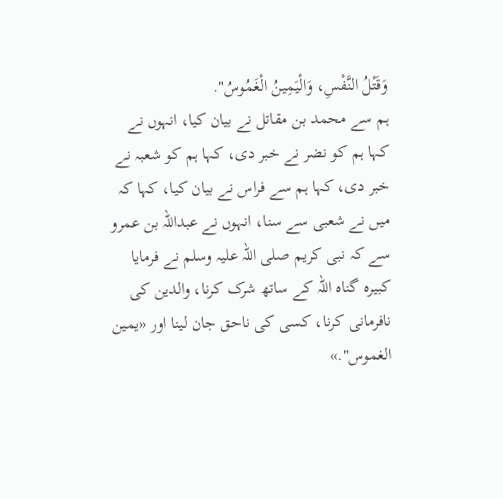وَقَتْلُ النَّفْسِ، وَالْيَمِينُ الْغَمُوسُ".
ہم سے محمد بن مقاتل نے بیان کیا، انہوں نے کہا ہم کو نضر نے خبر دی، کہا ہم کو شعبہ نے خبر دی، کہا ہم سے فراس نے بیان کیا، کہا کہ میں نے شعبی سے سنا، انہوں نے عبداللہ بن عمرو سے کہ نبی کریم صلی اللہ علیہ وسلم نے فرمایا کبیرہ گناہ اللہ کے ساتھ شرک کرنا، والدین کی نافرمانی کرنا، کسی کی ناحق جان لینا اور «يمين الغموس".»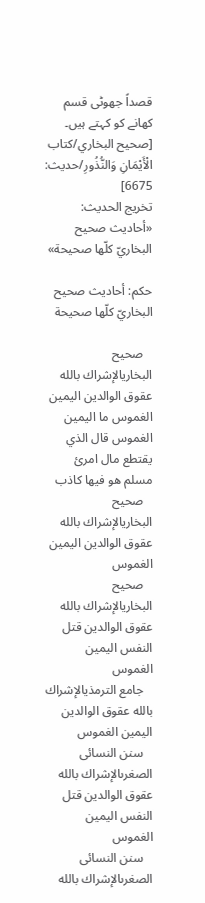قصداً جھوٹی قسم کھانے کو کہتے ہیں۔ [صحيح البخاري/كتاب الْأَيْمَانِ وَالنُّذُورِ/حدیث: 6675]
تخریج الحدیث: «أحاديث صحيح البخاريّ كلّها صحيحة»

حكم: أحاديث صحيح البخاريّ كلّها صحيحة

   صحيح البخاريالإشراك بالله عقوق الوالدين اليمين الغموس ما اليمين الغموس قال الذي يقتطع مال امرئ مسلم هو فيها كاذب
   صحيح البخاريالإشراك بالله عقوق الوالدين اليمين الغموس
   صحيح البخاريالإشراك بالله عقوق الوالدين قتل النفس اليمين الغموس
   جامع الترمذيالإشراك بالله عقوق الوالدين اليمين الغموس
   سنن النسائى الصغرىالإشراك بالله عقوق الوالدين قتل النفس اليمين الغموس
   سنن النسائى الصغرىالإشراك بالله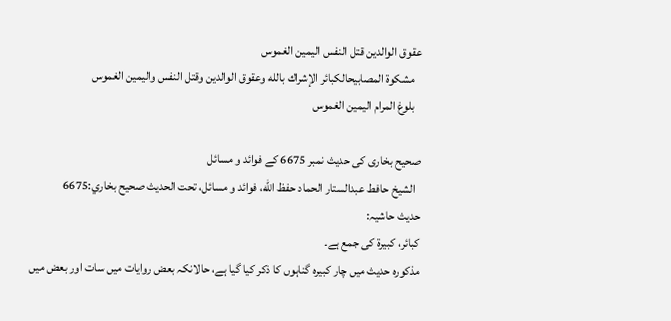عقوق الوالدين قتل النفس اليمين الغموس
   مشكوة المصابيحالكبائر الإشراك بالله وعقوق الوالدين وقتل النفس واليمين الغموس
   بلوغ المرام اليمين الغموس

صحیح بخاری کی حدیث نمبر 6675 کے فوائد و مسائل
  الشيخ حافط عبدالستار الحماد حفظ الله، فوائد و مسائل، تحت الحديث صحيح بخاري:6675
حدیث حاشیہ:
كبائر، كبيرة کی جمع ہے۔
مذکورہ حدیث میں چار کبیرہ گناہوں کا ذکر کیا گیا ہے، حالانکہ بعض روایات میں سات اور بعض میں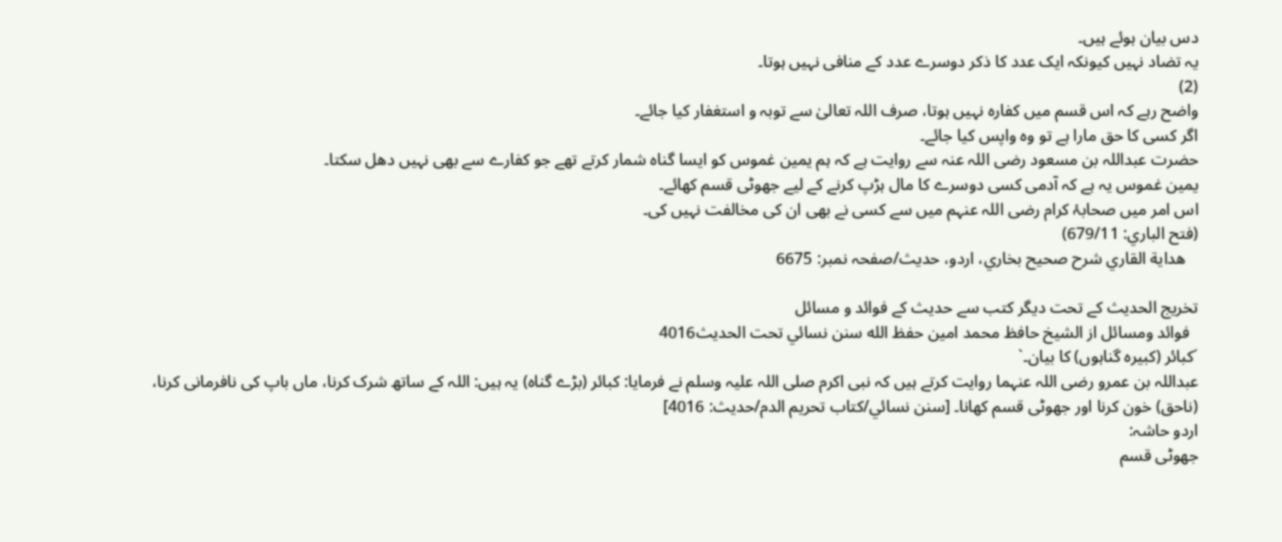دس بیان ہوئے ہیں۔
یہ تضاد نہیں کیونکہ ایک عدد کا ذکر دوسرے عدد کے منافی نہیں ہوتا۔
(2)
واضح رہے کہ اس قسم میں کفارہ نہیں ہوتا، صرف اللہ تعالیٰ سے توبہ و استغفار کیا جائے۔
اگر کسی کا حق مارا ہے تو وہ واپس کیا جائے۔
حضرت عبداللہ بن مسعود رضی اللہ عنہ سے روایت ہے کہ ہم یمین غموس کو ایسا گناہ شمار کرتے تھے جو کفارے سے بھی نہیں دھل سکتا۔
یمین غموس یہ ہے کہ آدمی کسی دوسرے کا مال ہڑپ کرنے کے لیے جھوٹی قسم کھائے۔
اس امر میں صحابۂ کرام رضی اللہ عنہم میں سے کسی نے بھی ان کی مخالفت نہیں کی۔
(فتح الباري: 679/11)
   هداية القاري شرح صحيح بخاري، اردو، حدیث/صفحہ نمبر: 6675

تخریج الحدیث کے تحت دیگر کتب سے حدیث کے فوائد و مسائل
  فوائد ومسائل از الشيخ حافظ محمد امين حفظ الله سنن نسائي تحت الحديث4016
´کبائر (کبیرہ گناہوں) کا بیان۔`
عبداللہ بن عمرو رضی اللہ عنہما روایت کرتے ہیں کہ نبی اکرم صلی اللہ علیہ وسلم نے فرمایا: کبائر (بڑے گناہ) یہ ہیں: اللہ کے ساتھ شرک کرنا، ماں باپ کی نافرمانی کرنا، (ناحق) خون کرنا اور جھوٹی قسم کھانا۔ [سنن نسائي/كتاب تحريم الدم/حدیث: 4016]
اردو حاشہ:
جھوٹی قسم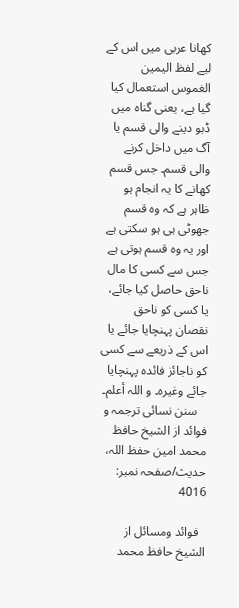کھانا عربی میں اس کے لیے لفظ الیمین الغموس استعمال کیا گیا ہے، یعنی گناہ میں ڈبو دینے والی قسم یا آگ میں داخل کرنے والی قسم۔ جس قسم کھانے کا یہ انجام ہو ظاہر ہے کہ وہ قسم جھوٹی ہی ہو سکتی ہے اور یہ وہ قسم ہوتی ہے جس سے کسی کا مال ناحق حاصل کیا جائے، یا کسی کو ناحق نقصان پہنچایا جائے یا اس کے ذریعے سے کسی کو ناجائز فائدہ پہنچایا جائے وغیرہ۔ و اللہ أعلم۔
   سنن نسائی ترجمہ و فوائد از الشیخ حافظ محمد امین حفظ اللہ، حدیث/صفحہ نمبر: 4016

  فوائد ومسائل از الشيخ حافظ محمد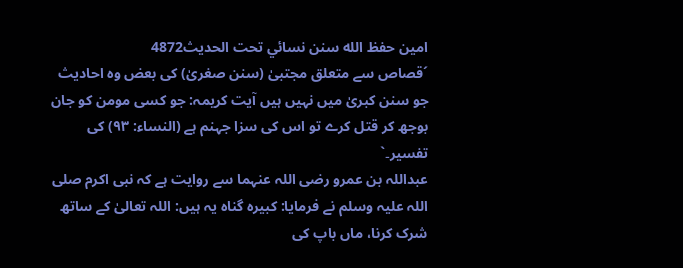امين حفظ الله سنن نسائي تحت الحديث4872
´قصاص سے متعلق مجتبیٰ (سنن صغریٰ) کی بعض وہ احادیث جو سنن کبریٰ میں نہیں ہیں آیت کریمہ: جو کسی مومن کو جان بوجھ کر قتل کرے تو اس کی سزا جہنم ہے (النساء: ۹۳) کی تفسیر۔`
عبداللہ بن عمرو رضی اللہ عنہما سے روایت ہے کہ نبی اکرم صلی اللہ علیہ وسلم نے فرمایا: کبیرہ گناہ یہ ہیں: اللہ تعالیٰ کے ساتھ شرک کرنا، ماں باپ کی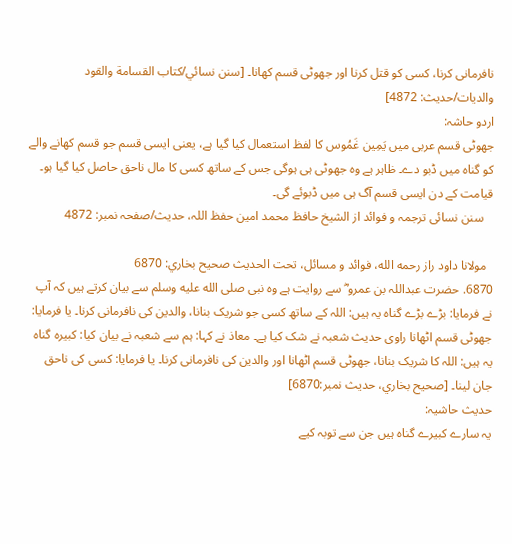نافرمانی کرنا، کسی کو قتل کرنا اور جھوٹی قسم کھانا۔ [سنن نسائي/كتاب القسامة والقود والديات/حدیث: 4872]
اردو حاشہ:
جھوٹی قسم عربی میں یَمِین غَمُوس کا لفظ استعمال کیا گیا ہے، یعنی ایسی قسم جو قسم کھانے والے کو گناہ میں ڈبو دے۔ ظاہر ہے وہ جھوٹی ہی ہوگی جس کے ساتھ کسی کا مال ناحق حاصل کیا گیا ہو۔ قیامت کے دن ایسی قسم آگ ہی میں ڈبوئے گی۔
   سنن نسائی ترجمہ و فوائد از الشیخ حافظ محمد امین حفظ اللہ، حدیث/صفحہ نمبر: 4872

  مولانا داود راز رحمه الله، فوائد و مسائل، تحت الحديث صحيح بخاري: 6870
6870. حضرت عبداللہ بن عمرو ؓ سے روایت ہے وہ نبی صلى الله عليه وسلم سے بیان کرتے ہیں کہ آپ نے فرمایا: بڑے بڑے گناہ یہ ہیں: اللہ کے ساتھ کسی جو شریک بنانا، والدین کی نافرمانی کرنا۔ یا فرمایا: جھوٹی قسم اٹھانا راوی حدیث شعبہ نے شک کیا ہے۔ معاذ نے کہا: ہم سے شعبہ نے بیان کیا: کبیرہ گناہ یہ ہیں: اللہ کا شریک بنانا، جھوٹی قسم اٹھانا اور والدین کی نافرمانی کرنا۔ یا فرمایا: کسی کی ناحق جان لینا۔ [صحيح بخاري، حديث نمبر:6870]
حدیث حاشیہ:
یہ سارے کبیرے گناہ ہیں جن سے توبہ کیے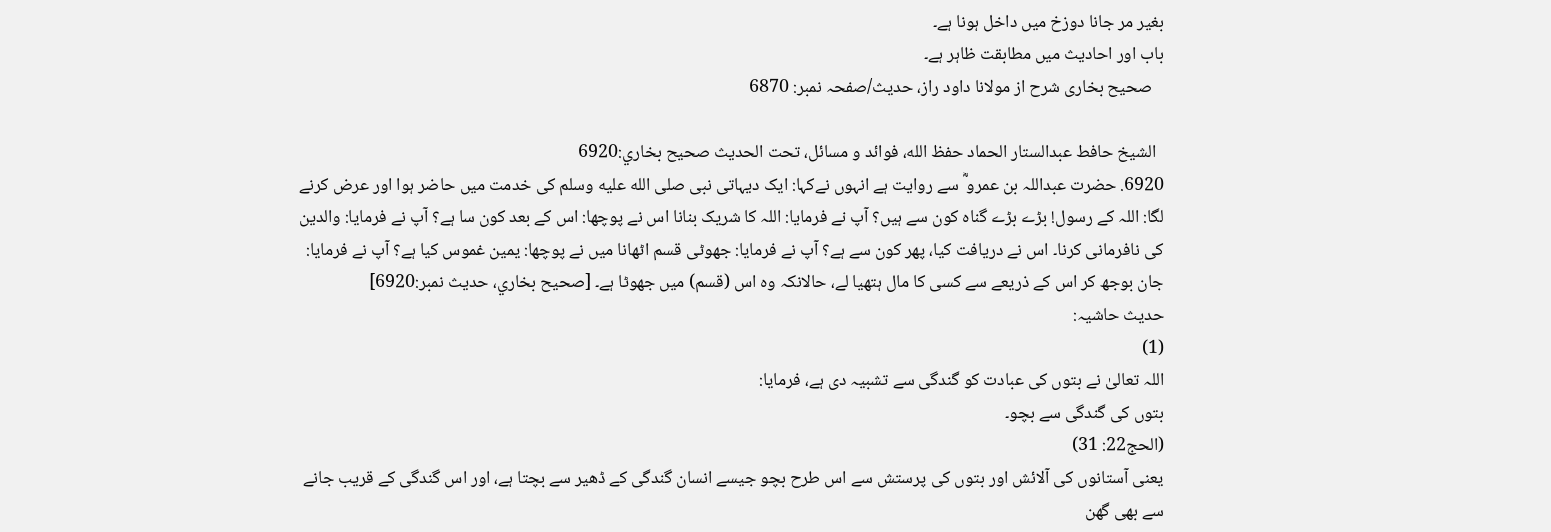بغیر مر جانا دوزخ میں داخل ہونا ہے۔
باب اور احادیث میں مطابقت ظاہر ہے۔
   صحیح بخاری شرح از مولانا داود راز، حدیث/صفحہ نمبر: 6870

  الشيخ حافط عبدالستار الحماد حفظ الله، فوائد و مسائل، تحت الحديث صحيح بخاري:6920
6920. حضرت عبداللہ بن عمرو ؓ سے روایت ہے انہوں نےکہا: ایک دیہاتی نبی صلى الله عليه وسلم کی خدمت میں حاضر ہوا اور عرض کرنے لگا: اللہ کے رسول! بڑے بڑے گناہ کون سے ہیں؟ آپ نے فرمایا: اللہ کا شریک بنانا اس نے پوچھا: اس کے بعد کون سا ہے؟ آپ نے فرمایا: والدین کی نافرمانی کرنا۔ اس نے دریافت کیا، پھر کون سے ہے؟ آپ نے فرمایا: جھوٹی قسم اٹھانا میں نے پوچھا: یمین غموس کیا ہے؟ آپ نے فرمایا: جان بوجھ کر اس کے ذریعے سے کسی کا مال ہتھیا لے، حالانکہ وہ اس (قسم) میں جھوٹا ہے۔ [صحيح بخاري، حديث نمبر:6920]
حدیث حاشیہ:
(1)
اللہ تعالیٰ نے بتوں کی عبادت کو گندگی سے تشبیہ دی ہے، فرمایا:
بتوں کی گندگی سے بچو۔
(الحج22: 31)
یعنی آستانوں کی آلائش اور بتوں کی پرستش سے اس طرح بچو جیسے انسان گندگی کے ڈھیر سے بچتا ہے، اور اس گندگی کے قریب جانے سے بھی گھن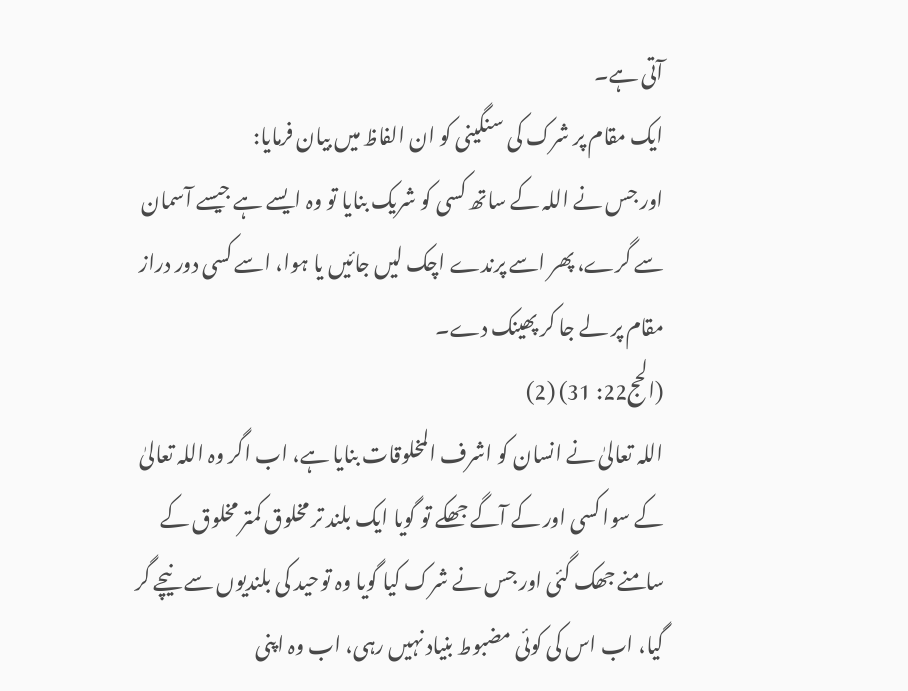آتی ہے۔
ایک مقام پر شرک کی سنگینی کو ان الفاظ میں بیان فرمایا:
اور جس نے اللہ کے ساتھ کسی کو شریک بنایا تو وہ ایسے ہے جیسے آسمان سے گرے، پھر اسے پرندے اچک لیں جائیں یا ہوا، اسے کسی دور دراز مقام پر لے جا کر پھینک دے۔
(الحج22: 31) (2)
اللہ تعالیٰ نے انسان کو اشرف المخلوقات بنایا ہے، اب اگر وہ اللہ تعالیٰ کے سوا کسی اور کے آگے جھکے تو گویا ایک بلند تر مخلوق کمتر مخلوق کے سامنے جھک گئی اور جس نے شرک کیا گویا وہ توحید کی بلندیوں سے نیچے گر گیا، اب اس کی کوئی مضبوط بنیاد نہیں رہی، اب وہ اپنی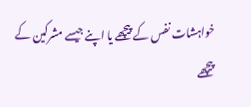خواہشات نفس کے پیچھے یا اپنے جیسے مشرکین کے پیچھے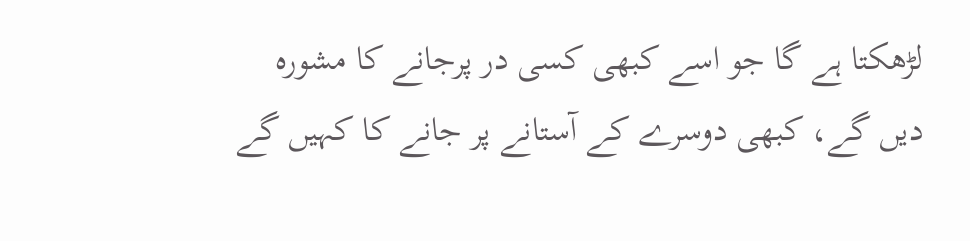لڑھکتا ہے گا جو اسے کبھی کسی در پرجانے کا مشورہ دیں گے، کبھی دوسرے کے آستانے پر جانے کا کہیں گے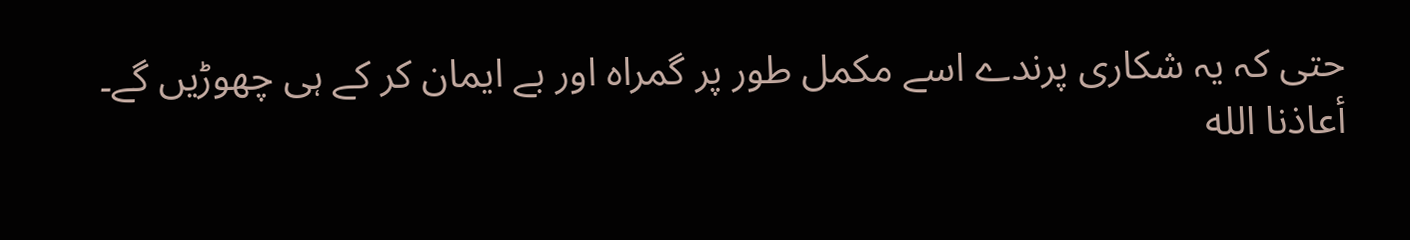حتی کہ یہ شکاری پرندے اسے مکمل طور پر گمراہ اور بے ایمان کر کے ہی چھوڑیں گے۔
أعاذنا الله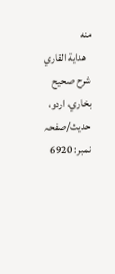منه
   هداية القاري شرح صحيح بخاري، اردو، حدیث/صفحہ نمبر: 6920